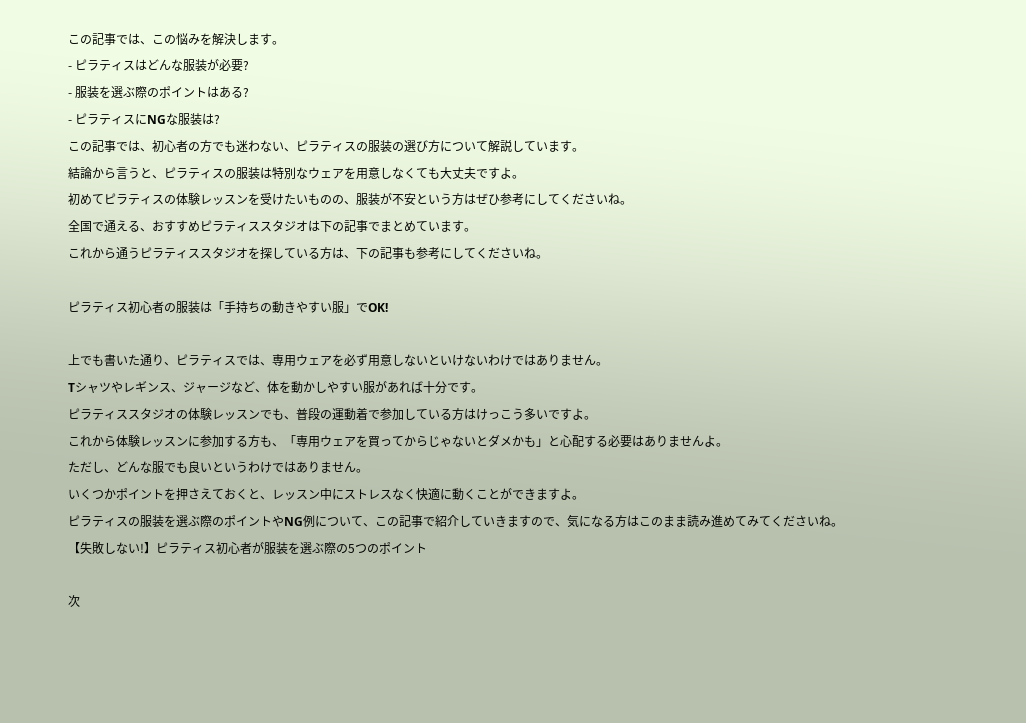この記事では、この悩みを解決します。
- ピラティスはどんな服装が必要?
- 服装を選ぶ際のポイントはある?
- ピラティスにNGな服装は?
この記事では、初心者の方でも迷わない、ピラティスの服装の選び方について解説しています。
結論から言うと、ピラティスの服装は特別なウェアを用意しなくても大丈夫ですよ。
初めてピラティスの体験レッスンを受けたいものの、服装が不安という方はぜひ参考にしてくださいね。
全国で通える、おすすめピラティススタジオは下の記事でまとめています。
これから通うピラティススタジオを探している方は、下の記事も参考にしてくださいね。

ピラティス初心者の服装は「手持ちの動きやすい服」でOK!

上でも書いた通り、ピラティスでは、専用ウェアを必ず用意しないといけないわけではありません。
Tシャツやレギンス、ジャージなど、体を動かしやすい服があれば十分です。
ピラティススタジオの体験レッスンでも、普段の運動着で参加している方はけっこう多いですよ。
これから体験レッスンに参加する方も、「専用ウェアを買ってからじゃないとダメかも」と心配する必要はありませんよ。
ただし、どんな服でも良いというわけではありません。
いくつかポイントを押さえておくと、レッスン中にストレスなく快適に動くことができますよ。
ピラティスの服装を選ぶ際のポイントやNG例について、この記事で紹介していきますので、気になる方はこのまま読み進めてみてくださいね。
【失敗しない!】ピラティス初心者が服装を選ぶ際の5つのポイント

次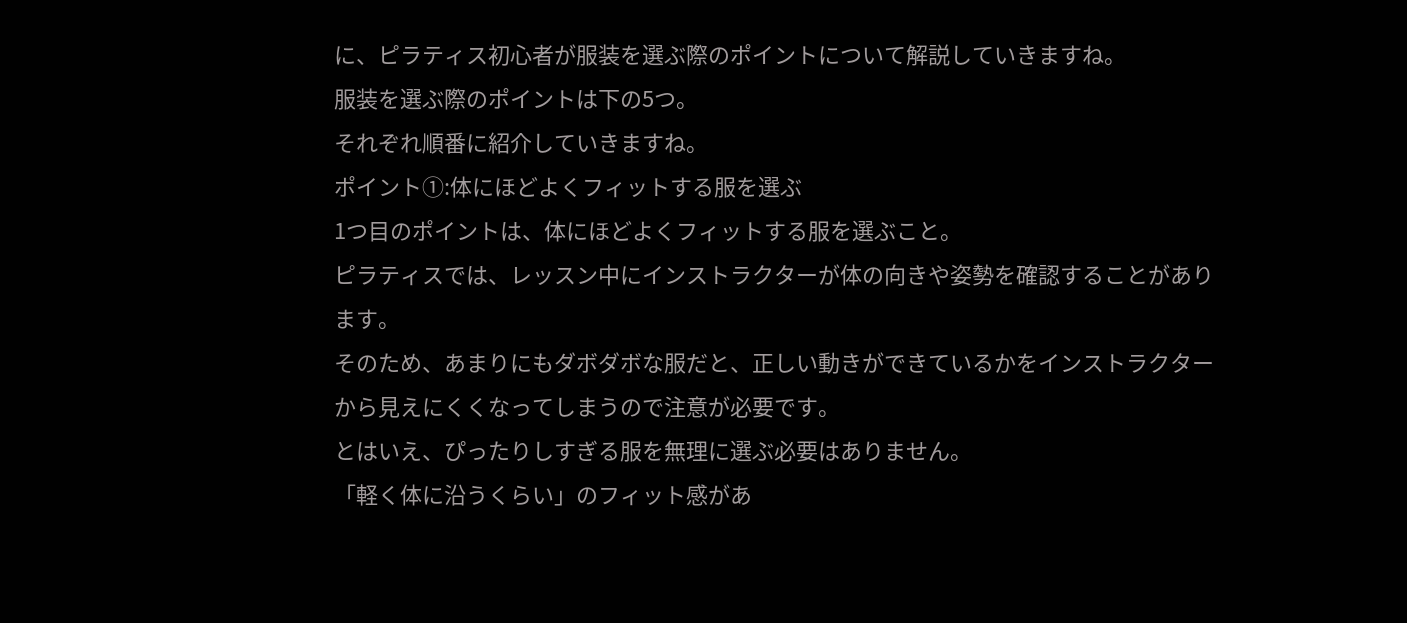に、ピラティス初心者が服装を選ぶ際のポイントについて解説していきますね。
服装を選ぶ際のポイントは下の5つ。
それぞれ順番に紹介していきますね。
ポイント①:体にほどよくフィットする服を選ぶ
1つ目のポイントは、体にほどよくフィットする服を選ぶこと。
ピラティスでは、レッスン中にインストラクターが体の向きや姿勢を確認することがあります。
そのため、あまりにもダボダボな服だと、正しい動きができているかをインストラクターから見えにくくなってしまうので注意が必要です。
とはいえ、ぴったりしすぎる服を無理に選ぶ必要はありません。
「軽く体に沿うくらい」のフィット感があ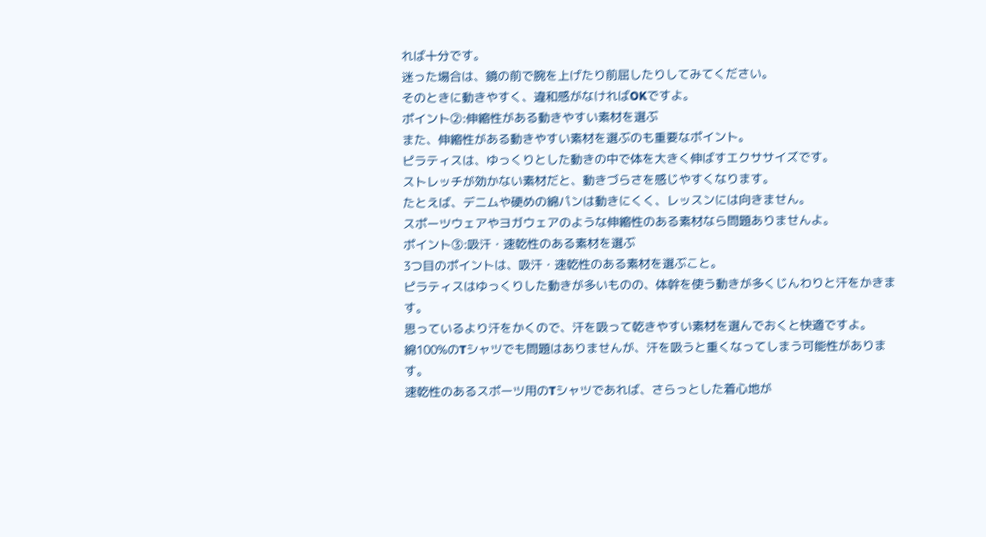れば十分です。
迷った場合は、鏡の前で腕を上げたり前屈したりしてみてください。
そのときに動きやすく、違和感がなければOKですよ。
ポイント②:伸縮性がある動きやすい素材を選ぶ
また、伸縮性がある動きやすい素材を選ぶのも重要なポイント。
ピラティスは、ゆっくりとした動きの中で体を大きく伸ばすエクササイズです。
ストレッチが効かない素材だと、動きづらさを感じやすくなります。
たとえば、デニムや硬めの綿パンは動きにくく、レッスンには向きません。
スポーツウェアやヨガウェアのような伸縮性のある素材なら問題ありませんよ。
ポイント③:吸汗・速乾性のある素材を選ぶ
3つ目のポイントは、吸汗・速乾性のある素材を選ぶこと。
ピラティスはゆっくりした動きが多いものの、体幹を使う動きが多くじんわりと汗をかきます。
思っているより汗をかくので、汗を吸って乾きやすい素材を選んでおくと快適ですよ。
綿100%のTシャツでも問題はありませんが、汗を吸うと重くなってしまう可能性があります。
速乾性のあるスポーツ用のTシャツであれば、さらっとした着心地が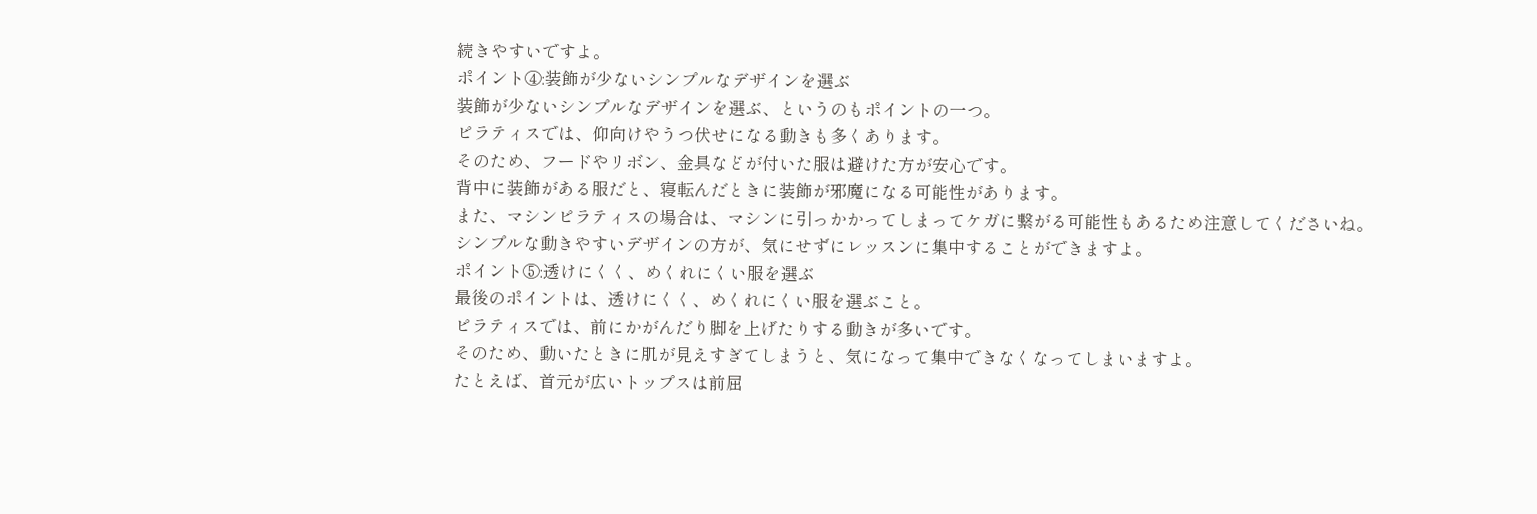続きやすいですよ。
ポイント④:装飾が少ないシンプルなデザインを選ぶ
装飾が少ないシンプルなデザインを選ぶ、というのもポイントの一つ。
ピラティスでは、仰向けやうつ伏せになる動きも多くあります。
そのため、フードやリボン、金具などが付いた服は避けた方が安心です。
背中に装飾がある服だと、寝転んだときに装飾が邪魔になる可能性があります。
また、マシンピラティスの場合は、マシンに引っかかってしまってケガに繋がる可能性もあるため注意してくださいね。
シンプルな動きやすいデザインの方が、気にせずにレッスンに集中することができますよ。
ポイント⑤:透けにくく、めくれにくい服を選ぶ
最後のポイントは、透けにくく、めくれにくい服を選ぶこと。
ピラティスでは、前にかがんだり脚を上げたりする動きが多いです。
そのため、動いたときに肌が見えすぎてしまうと、気になって集中できなくなってしまいますよ。
たとえば、首元が広いトップスは前屈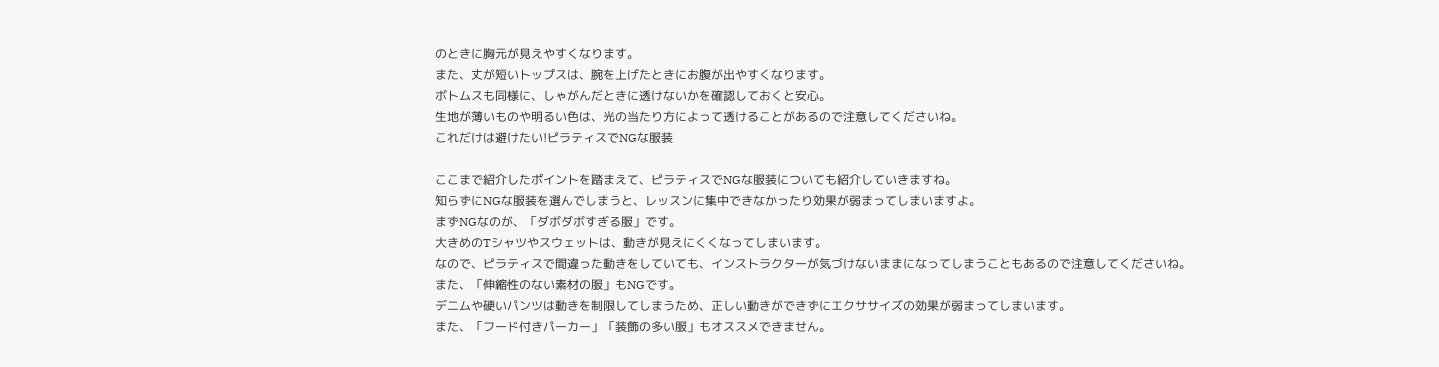のときに胸元が見えやすくなります。
また、丈が短いトップスは、腕を上げたときにお腹が出やすくなります。
ボトムスも同様に、しゃがんだときに透けないかを確認しておくと安心。
生地が薄いものや明るい色は、光の当たり方によって透けることがあるので注意してくださいね。
これだけは避けたい!ピラティスでNGな服装

ここまで紹介したポイントを踏まえて、ピラティスでNGな服装についても紹介していきますね。
知らずにNGな服装を選んでしまうと、レッスンに集中できなかったり効果が弱まってしまいますよ。
まずNGなのが、「ダボダボすぎる服」です。
大きめのTシャツやスウェットは、動きが見えにくくなってしまいます。
なので、ピラティスで間違った動きをしていても、インストラクターが気づけないままになってしまうこともあるので注意してくださいね。
また、「伸縮性のない素材の服」もNGです。
デニムや硬いパンツは動きを制限してしまうため、正しい動きができずにエクササイズの効果が弱まってしまいます。
また、「フード付きパーカー」「装飾の多い服」もオススメできません。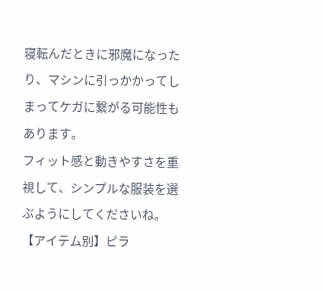寝転んだときに邪魔になったり、マシンに引っかかってしまってケガに繋がる可能性もあります。
フィット感と動きやすさを重視して、シンプルな服装を選ぶようにしてくださいね。
【アイテム別】ピラ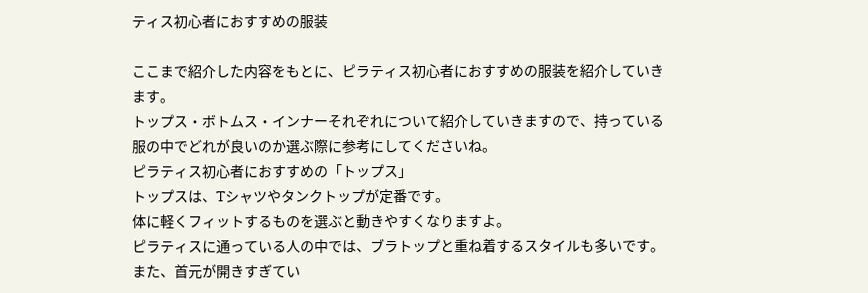ティス初心者におすすめの服装

ここまで紹介した内容をもとに、ピラティス初心者におすすめの服装を紹介していきます。
トップス・ボトムス・インナーそれぞれについて紹介していきますので、持っている服の中でどれが良いのか選ぶ際に参考にしてくださいね。
ピラティス初心者におすすめの「トップス」
トップスは、Tシャツやタンクトップが定番です。
体に軽くフィットするものを選ぶと動きやすくなりますよ。
ピラティスに通っている人の中では、ブラトップと重ね着するスタイルも多いです。
また、首元が開きすぎてい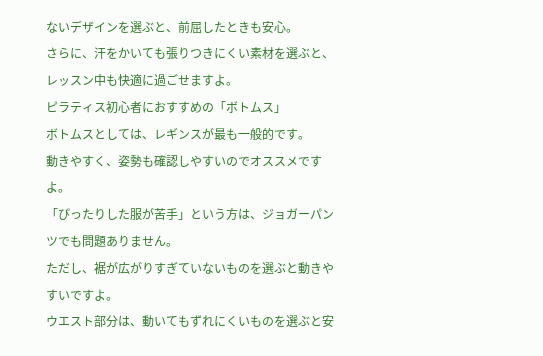ないデザインを選ぶと、前屈したときも安心。
さらに、汗をかいても張りつきにくい素材を選ぶと、レッスン中も快適に過ごせますよ。
ピラティス初心者におすすめの「ボトムス」
ボトムスとしては、レギンスが最も一般的です。
動きやすく、姿勢も確認しやすいのでオススメですよ。
「ぴったりした服が苦手」という方は、ジョガーパンツでも問題ありません。
ただし、裾が広がりすぎていないものを選ぶと動きやすいですよ。
ウエスト部分は、動いてもずれにくいものを選ぶと安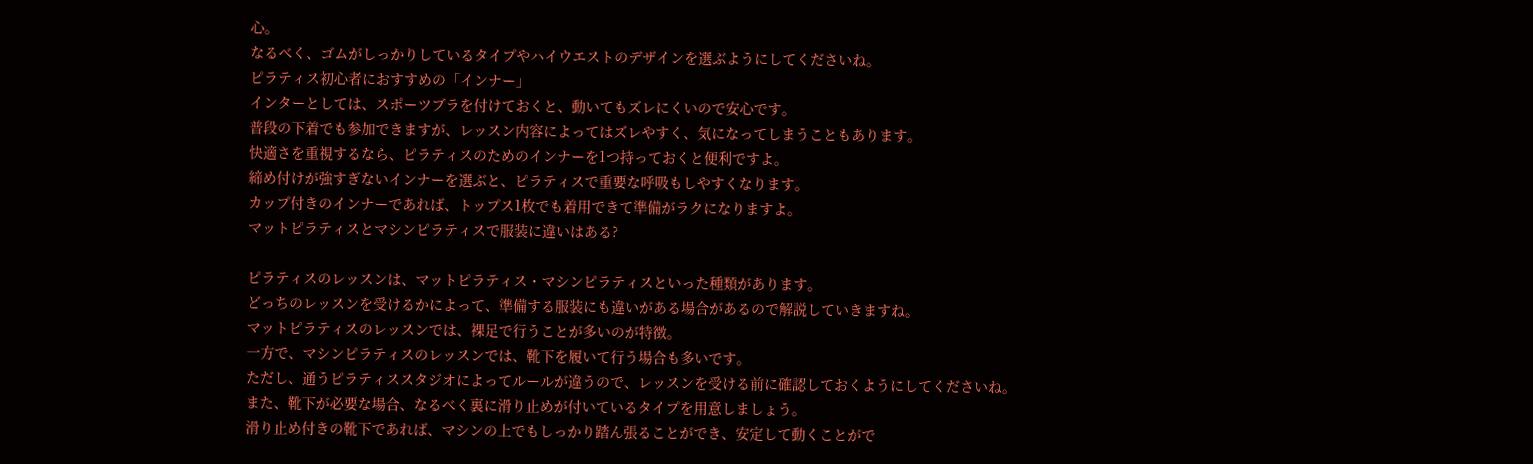心。
なるべく、ゴムがしっかりしているタイプやハイウエストのデザインを選ぶようにしてくださいね。
ピラティス初心者におすすめの「インナー」
インターとしては、スポーツブラを付けておくと、動いてもズレにくいので安心です。
普段の下着でも参加できますが、レッスン内容によってはズレやすく、気になってしまうこともあります。
快適さを重視するなら、ピラティスのためのインナーを1つ持っておくと便利ですよ。
締め付けが強すぎないインナーを選ぶと、ピラティスで重要な呼吸もしやすくなります。
カップ付きのインナーであれば、トップス1枚でも着用できて準備がラクになりますよ。
マットピラティスとマシンピラティスで服装に違いはある?

ピラティスのレッスンは、マットピラティス・マシンピラティスといった種類があります。
どっちのレッスンを受けるかによって、準備する服装にも違いがある場合があるので解説していきますね。
マットピラティスのレッスンでは、裸足で行うことが多いのが特徴。
一方で、マシンピラティスのレッスンでは、靴下を履いて行う場合も多いです。
ただし、通うピラティススタジオによってルールが違うので、レッスンを受ける前に確認しておくようにしてくださいね。
また、靴下が必要な場合、なるべく裏に滑り止めが付いているタイプを用意しましょう。
滑り止め付きの靴下であれば、マシンの上でもしっかり踏ん張ることができ、安定して動くことがで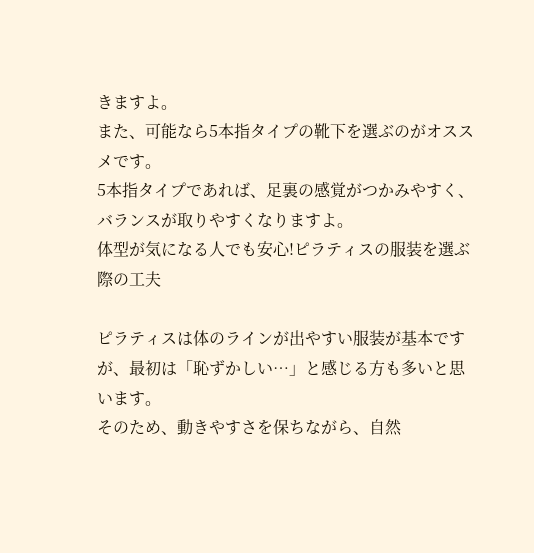きますよ。
また、可能なら5本指タイプの靴下を選ぶのがオススメです。
5本指タイプであれば、足裏の感覚がつかみやすく、バランスが取りやすくなりますよ。
体型が気になる人でも安心!ピラティスの服装を選ぶ際の工夫

ピラティスは体のラインが出やすい服装が基本ですが、最初は「恥ずかしい…」と感じる方も多いと思います。
そのため、動きやすさを保ちながら、自然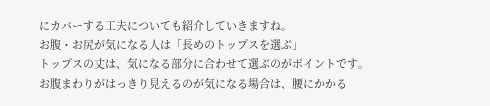にカバーする工夫についても紹介していきますね。
お腹・お尻が気になる人は「長めのトップスを選ぶ」
トップスの丈は、気になる部分に合わせて選ぶのがポイントです。
お腹まわりがはっきり見えるのが気になる場合は、腰にかかる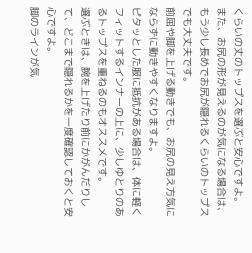くらいの丈のトップスを選ぶと安心ですよ。
また、お尻の形が見えるのが気になる場合は、もう少し長めでお尻が隠れるくらいのトップスでも大丈夫です。
前屈や脚を上げる動きでも、お尻の見え方気にならずに動きやすくなりますよ。
ピタッとした服に抵抗がある場合は、体に軽くフィットするインナーの上に、少しゆとりのあるトップスを重ねるのもオススメです。
選ぶときは、腕を上げたり前にかがんだりして、どこまで隠れるかを一度確認しておくと安心ですよ。
脚のラインが気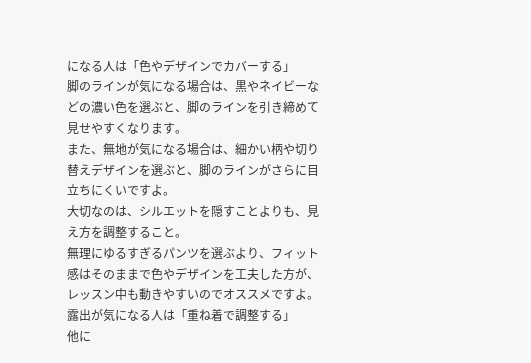になる人は「色やデザインでカバーする」
脚のラインが気になる場合は、黒やネイビーなどの濃い色を選ぶと、脚のラインを引き締めて見せやすくなります。
また、無地が気になる場合は、細かい柄や切り替えデザインを選ぶと、脚のラインがさらに目立ちにくいですよ。
大切なのは、シルエットを隠すことよりも、見え方を調整すること。
無理にゆるすぎるパンツを選ぶより、フィット感はそのままで色やデザインを工夫した方が、レッスン中も動きやすいのでオススメですよ。
露出が気になる人は「重ね着で調整する」
他に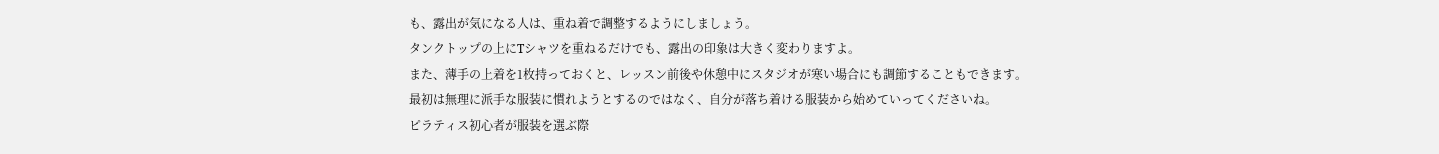も、露出が気になる人は、重ね着で調整するようにしましょう。
タンクトップの上にTシャツを重ねるだけでも、露出の印象は大きく変わりますよ。
また、薄手の上着を1枚持っておくと、レッスン前後や休憩中にスタジオが寒い場合にも調節することもできます。
最初は無理に派手な服装に慣れようとするのではなく、自分が落ち着ける服装から始めていってくださいね。
ピラティス初心者が服装を選ぶ際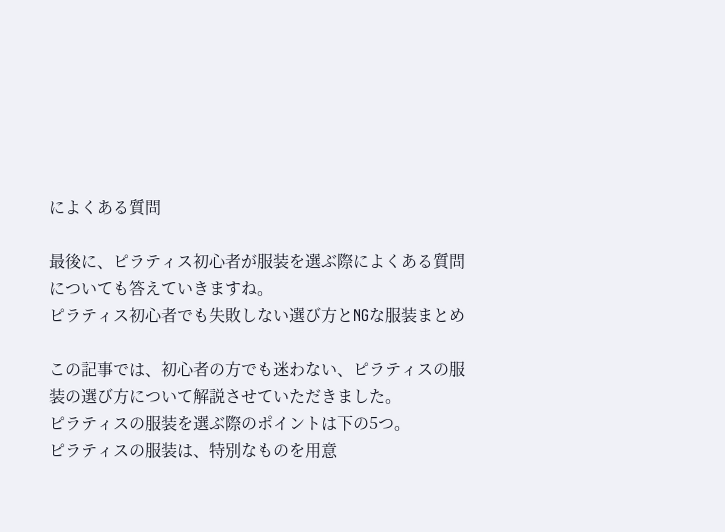によくある質問

最後に、ピラティス初心者が服装を選ぶ際によくある質問についても答えていきますね。
ピラティス初心者でも失敗しない選び方とNGな服装まとめ

この記事では、初心者の方でも迷わない、ピラティスの服装の選び方について解説させていただきました。
ピラティスの服装を選ぶ際のポイントは下の5つ。
ピラティスの服装は、特別なものを用意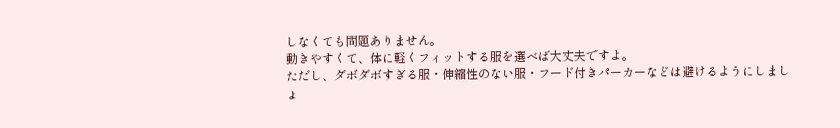しなくても問題ありません。
動きやすくて、体に軽くフィットする服を選べば大丈夫ですよ。
ただし、ダボダボすぎる服・伸縮性のない服・フード付きパーカーなどは避けるようにしましょ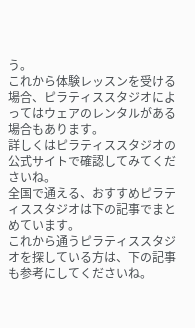う。
これから体験レッスンを受ける場合、ピラティススタジオによってはウェアのレンタルがある場合もあります。
詳しくはピラティススタジオの公式サイトで確認してみてくださいね。
全国で通える、おすすめピラティススタジオは下の記事でまとめています。
これから通うピラティススタジオを探している方は、下の記事も参考にしてくださいね。